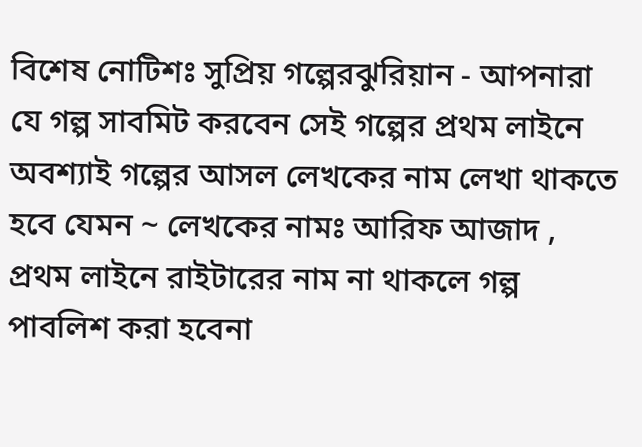বিশেষ নোটিশঃ সুপ্রিয় গল্পেরঝুরিয়ান - আপনারা যে গল্প সাবমিট করবেন সেই গল্পের প্রথম লাইনে অবশ্যাই গল্পের আসল লেখকের নাম লেখা থাকতে হবে যেমন ~ লেখকের নামঃ আরিফ আজাদ , প্রথম লাইনে রাইটারের নাম না থাকলে গল্প পাবলিশ করা হবেনা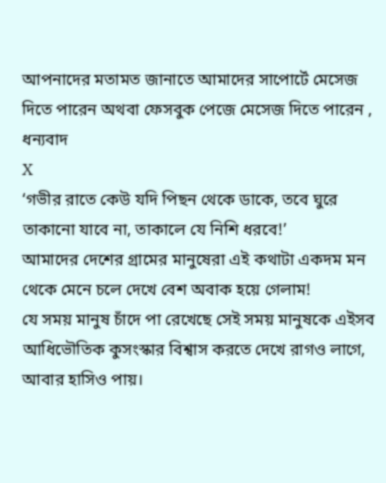আপনাদের মতামত জানাতে আমাদের সাপোর্টে মেসেজ দিতে পারেন অথবা ফেসবুক পেজে মেসেজ দিতে পারেন , ধন্যবাদ
X
‘গভীর রাতে কেউ যদি পিছন থেকে ডাকে, তবে ঘুরে তাকানো যাবে না, তাকালে যে নিশি ধরবে!’
আমাদের দেশের গ্রামের মানুষেরা এই কথাটা একদম মন থেকে মেনে চলে দেখে বেশ অবাক হয়ে গেলাম!
যে সময় মানুষ চাঁদে পা রেখেছে সেই সময় মানুষকে এইসব আধিভৌতিক কুসংস্কার বিশ্বাস করতে দেখে রাগও লাগে, আবার হাসিও পায়।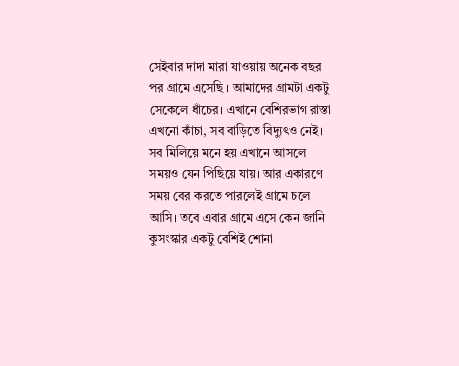সেইবার দাদা মারা যাওয়ায় অনেক বছর পর গ্রামে এসেছি । আমাদের গ্রামটা একটু সেকেলে ধাঁচের। এখানে বেশিরভাগ রাস্তা এখনো কাঁচা, সব বাড়িতে বিদ্যুৎও নেই। সব মিলিয়ে মনে হয় এখানে আসলে সময়ও যেন পিছিয়ে যায়। আর একারণে সময় বের করতে পারলেই গ্রামে চলে আসি। তবে এবার গ্রামে এসে কেন জানি কুসংস্কার একটু বেশিই শোনা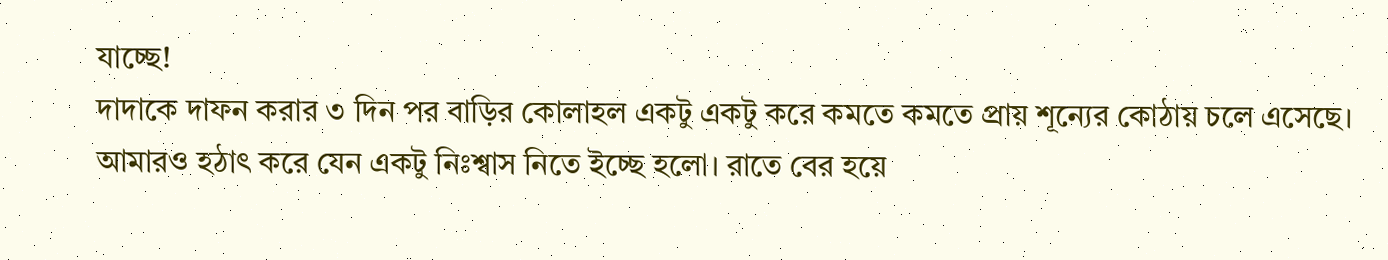যাচ্ছে!
দাদাকে দাফন করার ৩ দিন পর বাড়ির কোলাহল একটু একটু করে কমতে কমতে প্রায় শূন্যের কোঠায় চলে এসেছে। আমারও হঠাৎ করে যেন একটু নিঃশ্বাস নিতে ইচ্ছে হলো। রাতে বের হয়ে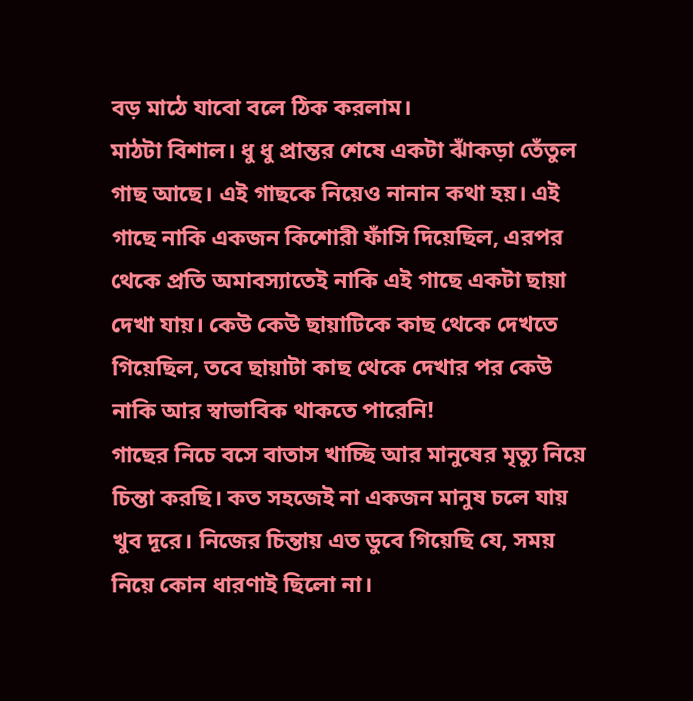বড় মাঠে যাবো বলে ঠিক করলাম।
মাঠটা বিশাল। ধু ধু প্রান্তর শেষে একটা ঝাঁকড়া তেঁতুল গাছ আছে। এই গাছকে নিয়েও নানান কথা হয়। এই গাছে নাকি একজন কিশোরী ফাঁসি দিয়েছিল, এরপর থেকে প্রতি অমাবস্যাতেই নাকি এই গাছে একটা ছায়া দেখা যায়। কেউ কেউ ছায়াটিকে কাছ থেকে দেখতে গিয়েছিল, তবে ছায়াটা কাছ থেকে দেখার পর কেউ নাকি আর স্বাভাবিক থাকতে পারেনি!
গাছের নিচে বসে বাতাস খাচ্ছি আর মানুষের মৃত্যু নিয়ে চিন্তা করছি। কত সহজেই না একজন মানুষ চলে যায় খুব দূরে। নিজের চিন্তায় এত ডুবে গিয়েছি যে, সময় নিয়ে কোন ধারণাই ছিলো না।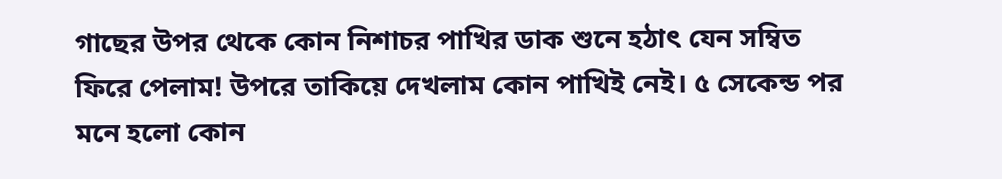গাছের উপর থেকে কোন নিশাচর পাখির ডাক শুনে হঠাৎ যেন সম্বিত ফিরে পেলাম! উপরে তাকিয়ে দেখলাম কোন পাখিই নেই। ৫ সেকেন্ড পর মনে হলো কোন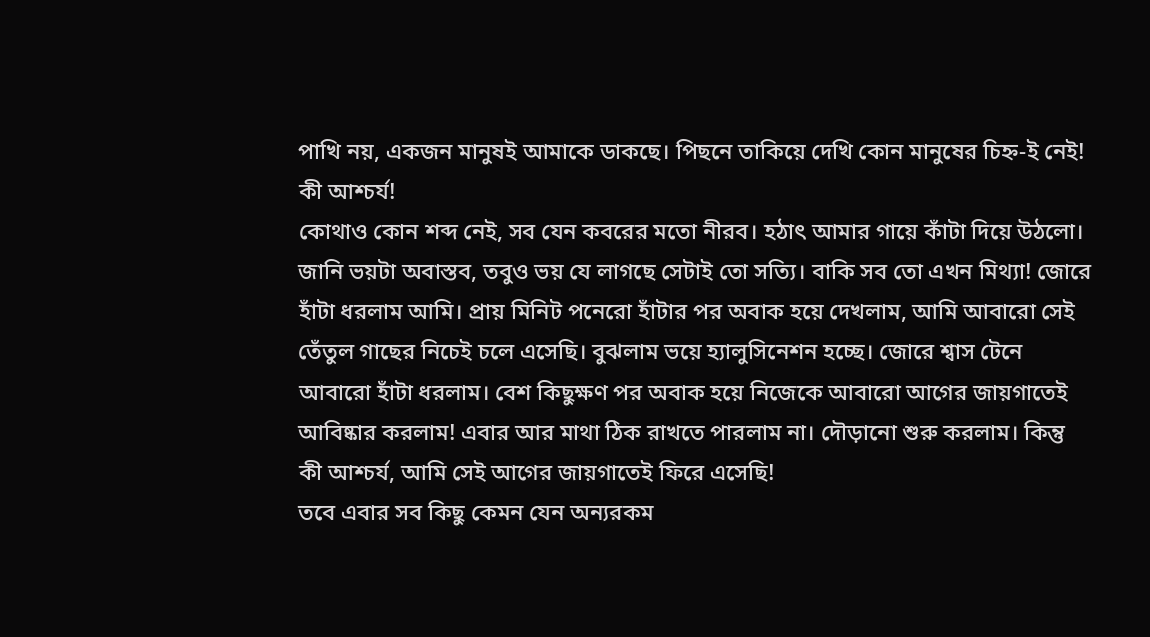পাখি নয়, একজন মানুষই আমাকে ডাকছে। পিছনে তাকিয়ে দেখি কোন মানুষের চিহ্ন-ই নেই! কী আশ্চর্য!
কোথাও কোন শব্দ নেই, সব যেন কবরের মতো নীরব। হঠাৎ আমার গায়ে কাঁটা দিয়ে উঠলো। জানি ভয়টা অবাস্তব, তবুও ভয় যে লাগছে সেটাই তো সত্যি। বাকি সব তো এখন মিথ্যা! জোরে হাঁটা ধরলাম আমি। প্রায় মিনিট পনেরো হাঁটার পর অবাক হয়ে দেখলাম, আমি আবারো সেই তেঁতুল গাছের নিচেই চলে এসেছি। বুঝলাম ভয়ে হ্যালুসিনেশন হচ্ছে। জোরে শ্বাস টেনে আবারো হাঁটা ধরলাম। বেশ কিছুক্ষণ পর অবাক হয়ে নিজেকে আবারো আগের জায়গাতেই আবিষ্কার করলাম! এবার আর মাথা ঠিক রাখতে পারলাম না। দৌড়ানো শুরু করলাম। কিন্তু কী আশ্চর্য, আমি সেই আগের জায়গাতেই ফিরে এসেছি!
তবে এবার সব কিছু কেমন যেন অন্যরকম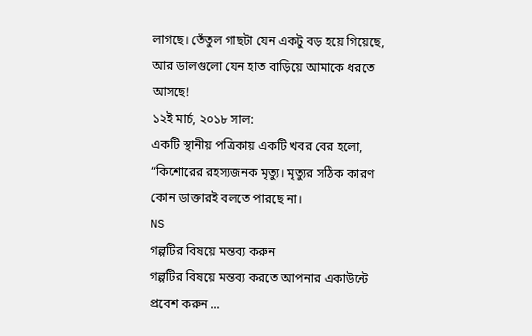লাগছে। তেঁতুল গাছটা যেন একটু বড় হয়ে গিয়েছে, আর ডালগুলো যেন হাত বাড়িয়ে আমাকে ধরতে আসছে!
১২ই মার্চ, ২০১৮ সাল:
একটি স্থানীয় পত্রিকায় একটি খবর বের হলো, “কিশোরের রহস্যজনক মৃত্যু। মৃত্যুর সঠিক কারণ কোন ডাক্তারই বলতে পারছে না।
NS
গল্পটির বিষয়ে মন্তব্য করুন
গল্পটির বিষয়ে মন্তব্য করতে আপনার একাউন্টে প্রবেশ করুন ...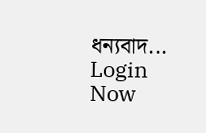ধন্যবাদ... Login Now